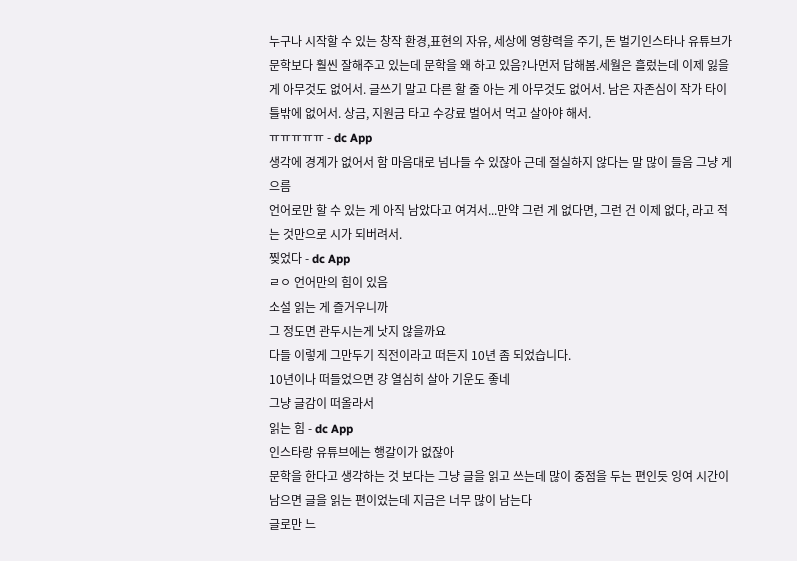누구나 시작할 수 있는 창작 환경,표현의 자유, 세상에 영향력을 주기, 돈 벌기인스타나 유튜브가 문학보다 훨씬 잘해주고 있는데 문학을 왜 하고 있음?나먼저 답해봄.세월은 흘렀는데 이제 잃을 게 아무것도 없어서. 글쓰기 말고 다른 할 줄 아는 게 아무것도 없어서. 남은 자존심이 작가 타이틀밖에 없어서. 상금, 지원금 타고 수강료 벌어서 먹고 살아야 해서.
ㅠㅠㅠㅠㅠ - dc App
생각에 경계가 없어서 함 마음대로 넘나들 수 있잖아 근데 절실하지 않다는 말 많이 들음 그냥 게으름
언어로만 할 수 있는 게 아직 남았다고 여겨서...만약 그런 게 없다면, 그런 건 이제 없다, 라고 적는 것만으로 시가 되버려서.
찢었다 - dc App
ㄹㅇ 언어만의 힘이 있음
소설 읽는 게 즐거우니까
그 정도면 관두시는게 낫지 않을까요
다들 이렇게 그만두기 직전이라고 떠든지 10년 좀 되었습니다.
10년이나 떠들었으면 걍 열심히 살아 기운도 좋네
그냥 글감이 떠올라서
읽는 힘 - dc App
인스타랑 유튜브에는 행갈이가 없잖아
문학을 한다고 생각하는 것 보다는 그냥 글을 읽고 쓰는데 많이 중점을 두는 편인듯 잉여 시간이 남으면 글을 읽는 편이었는데 지금은 너무 많이 남는다
글로만 느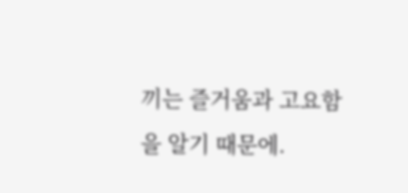끼는 즐거움과 고요함을 알기 때문에.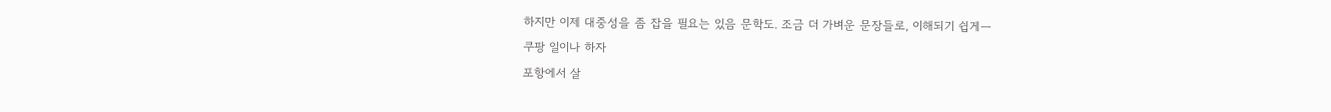하지만 이제 대중성을 좀 잡을 필요는 있음 문학도. 조금 더 가벼운 문장들로, 이해되기 쉽게ㅡ
쿠팡 일이나 하자
포항에서 살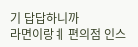기 답답하니까
라면이랑ㅖ 편의점 인스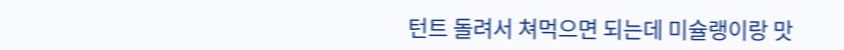턴트 돌려서 쳐먹으면 되는데 미슐랭이랑 맛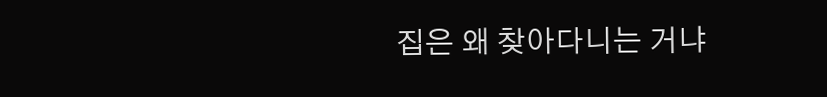집은 왜 찾아다니는 거냐